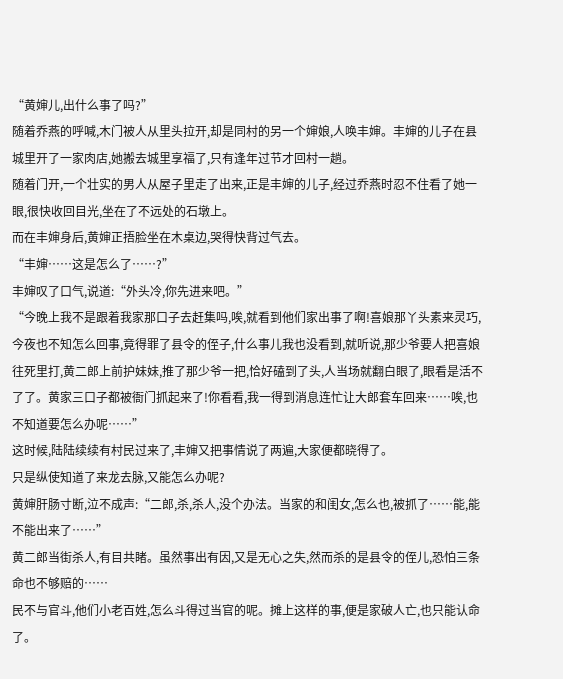“黄婶儿,出什么事了吗?”
随着乔燕的呼喊,木门被人从里头拉开,却是同村的另一个婶娘,人唤丰婶。丰婶的儿子在县城里开了一家肉店,她搬去城里享福了,只有逢年过节才回村一趟。
随着门开,一个壮实的男人从屋子里走了出来,正是丰婶的儿子,经过乔燕时忍不住看了她一眼,很快收回目光,坐在了不远处的石墩上。
而在丰婶身后,黄婶正捂脸坐在木桌边,哭得快背过气去。
“丰婶……这是怎么了……?”
丰婶叹了口气,说道:“外头冷,你先进来吧。”
“今晚上我不是跟着我家那口子去赶集吗,唉,就看到他们家出事了啊!喜娘那丫头素来灵巧,今夜也不知怎么回事,竟得罪了县令的侄子,什么事儿我也没看到,就听说,那少爷要人把喜娘往死里打,黄二郎上前护妹妹,推了那少爷一把,恰好磕到了头,人当场就翻白眼了,眼看是活不了了。黄家三口子都被衙门抓起来了!你看看,我一得到消息连忙让大郎套车回来……唉,也不知道要怎么办呢……”
这时候,陆陆续续有村民过来了,丰婶又把事情说了两遍,大家便都晓得了。
只是纵使知道了来龙去脉,又能怎么办呢?
黄婶肝肠寸断,泣不成声:“二郎,杀,杀人,没个办法。当家的和闺女,怎么也,被抓了……能,能不能出来了……”
黄二郎当街杀人,有目共睹。虽然事出有因,又是无心之失,然而杀的是县令的侄儿,恐怕三条命也不够赔的……
民不与官斗,他们小老百姓,怎么斗得过当官的呢。摊上这样的事,便是家破人亡,也只能认命了。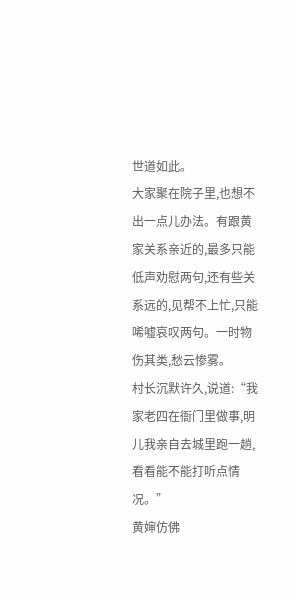世道如此。
大家聚在院子里,也想不出一点儿办法。有跟黄家关系亲近的,最多只能低声劝慰两句,还有些关系远的,见帮不上忙,只能唏嘘哀叹两句。一时物伤其类,愁云惨雾。
村长沉默许久,说道:“我家老四在衙门里做事,明儿我亲自去城里跑一趟,看看能不能打听点情况。”
黄婶仿佛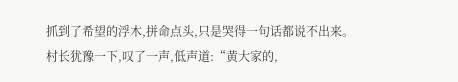抓到了希望的浮木,拼命点头,只是哭得一句话都说不出来。
村长犹豫一下,叹了一声,低声道:“黄大家的,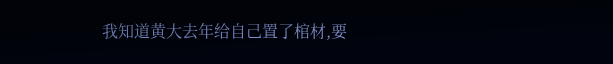我知道黄大去年给自己置了棺材,要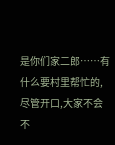是你们家二郎……有什么要村里帮忙的,尽管开口,大家不会不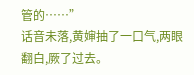管的……”
话音未落,黄婶抽了一口气,两眼翻白,厥了过去。